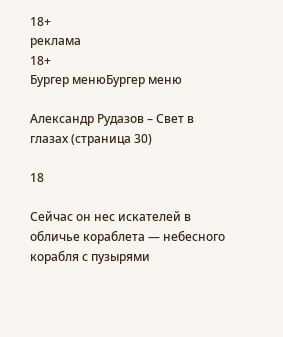18+
реклама
18+
Бургер менюБургер меню

Александр Рудазов – Свет в глазах (страница 30)

18

Сейчас он нес искателей в обличье кораблета — небесного корабля с пузырями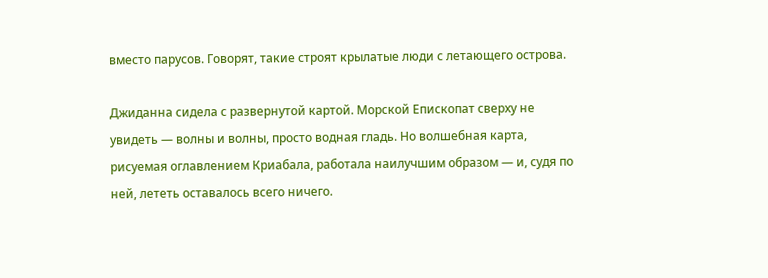вместо парусов. Говорят, такие строят крылатые люди с летающего острова.

Джиданна сидела с развернутой картой. Морской Епископат сверху не увидеть — волны и волны, просто водная гладь. Но волшебная карта, рисуемая оглавлением Криабала, работала наилучшим образом — и, судя по ней, лететь оставалось всего ничего.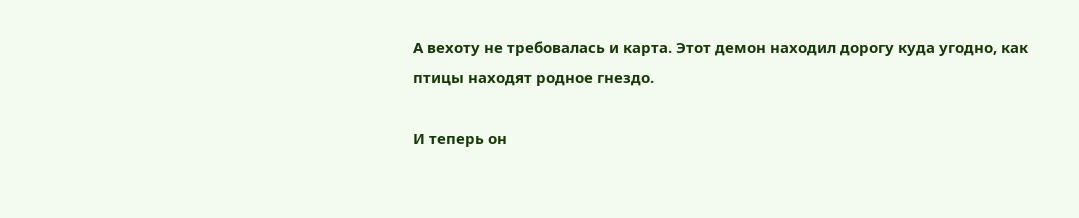А вехоту не требовалась и карта. Этот демон находил дорогу куда угодно, как птицы находят родное гнездо.

И теперь он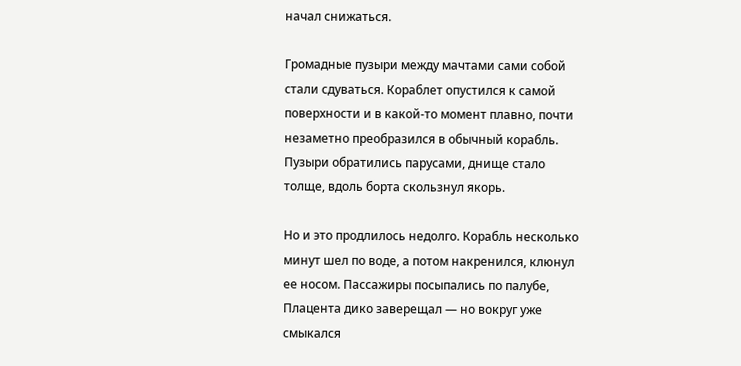начал снижаться.

Громадные пузыри между мачтами сами собой стали сдуваться. Кораблет опустился к самой поверхности и в какой-то момент плавно, почти незаметно преобразился в обычный корабль. Пузыри обратились парусами, днище стало толще, вдоль борта скользнул якорь.

Но и это продлилось недолго. Корабль несколько минут шел по воде, а потом накренился, клюнул ее носом. Пассажиры посыпались по палубе, Плацента дико заверещал — но вокруг уже смыкался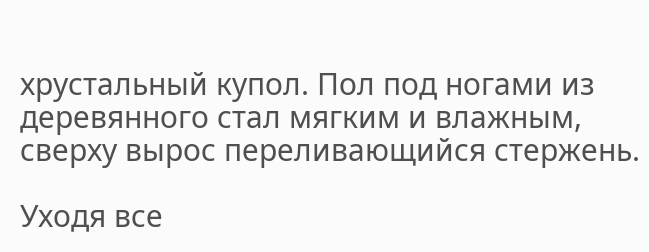хрустальный купол. Пол под ногами из деревянного стал мягким и влажным, сверху вырос переливающийся стержень.

Уходя все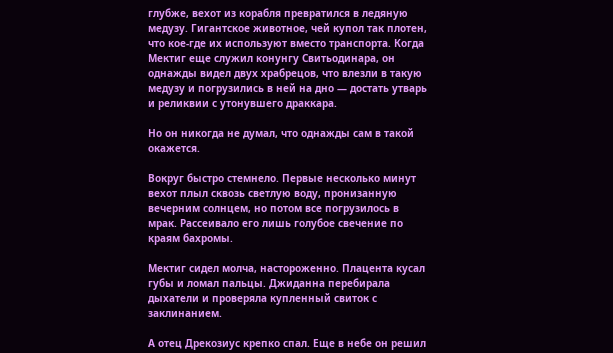глубже, вехот из корабля превратился в ледяную медузу. Гигантское животное, чей купол так плотен, что кое-где их используют вместо транспорта. Когда Мектиг еще служил конунгу Свитьодинара, он однажды видел двух храбрецов, что влезли в такую медузу и погрузились в ней на дно — достать утварь и реликвии с утонувшего драккара.

Но он никогда не думал, что однажды сам в такой окажется.

Вокруг быстро стемнело. Первые несколько минут вехот плыл сквозь светлую воду, пронизанную вечерним солнцем, но потом все погрузилось в мрак. Рассеивало его лишь голубое свечение по краям бахромы.

Мектиг сидел молча, настороженно. Плацента кусал губы и ломал пальцы. Джиданна перебирала дыхатели и проверяла купленный свиток с заклинанием.

А отец Дрекозиус крепко спал. Еще в небе он решил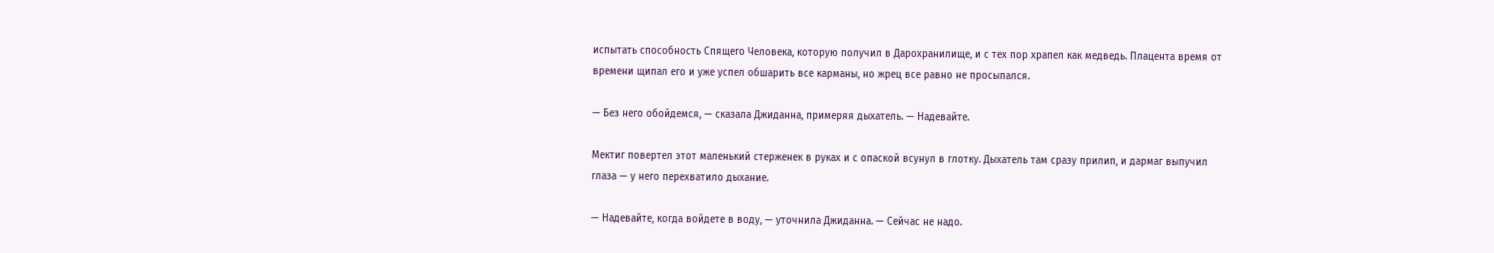испытать способность Спящего Человека, которую получил в Дарохранилище, и с тех пор храпел как медведь. Плацента время от времени щипал его и уже успел обшарить все карманы, но жрец все равно не просыпался.

— Без него обойдемся, — сказала Джиданна, примеряя дыхатель. — Надевайте.

Мектиг повертел этот маленький стерженек в руках и с опаской всунул в глотку. Дыхатель там сразу прилип, и дармаг выпучил глаза — у него перехватило дыхание.

— Надевайте, когда войдете в воду, — уточнила Джиданна. — Сейчас не надо.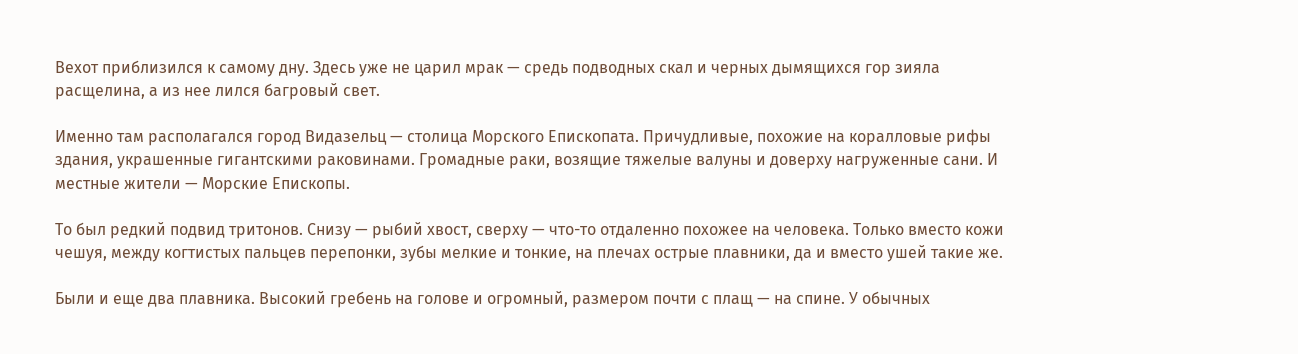Вехот приблизился к самому дну. Здесь уже не царил мрак — средь подводных скал и черных дымящихся гор зияла расщелина, а из нее лился багровый свет.

Именно там располагался город Видазельц — столица Морского Епископата. Причудливые, похожие на коралловые рифы здания, украшенные гигантскими раковинами. Громадные раки, возящие тяжелые валуны и доверху нагруженные сани. И местные жители — Морские Епископы.

То был редкий подвид тритонов. Снизу — рыбий хвост, сверху — что-то отдаленно похожее на человека. Только вместо кожи чешуя, между когтистых пальцев перепонки, зубы мелкие и тонкие, на плечах острые плавники, да и вместо ушей такие же.

Были и еще два плавника. Высокий гребень на голове и огромный, размером почти с плащ — на спине. У обычных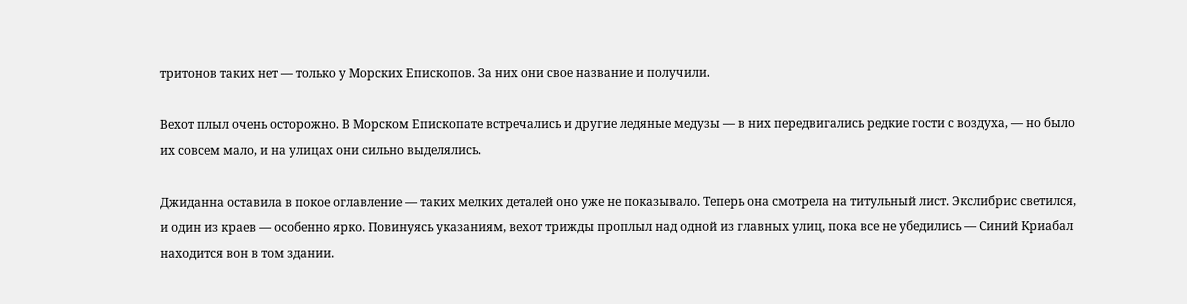тритонов таких нет — только у Морских Епископов. За них они свое название и получили.

Вехот плыл очень осторожно. В Морском Епископате встречались и другие ледяные медузы — в них передвигались редкие гости с воздуха, — но было их совсем мало, и на улицах они сильно выделялись.

Джиданна оставила в покое оглавление — таких мелких деталей оно уже не показывало. Теперь она смотрела на титульный лист. Экслибрис светился, и один из краев — особенно ярко. Повинуясь указаниям, вехот трижды проплыл над одной из главных улиц, пока все не убедились — Синий Криабал находится вон в том здании.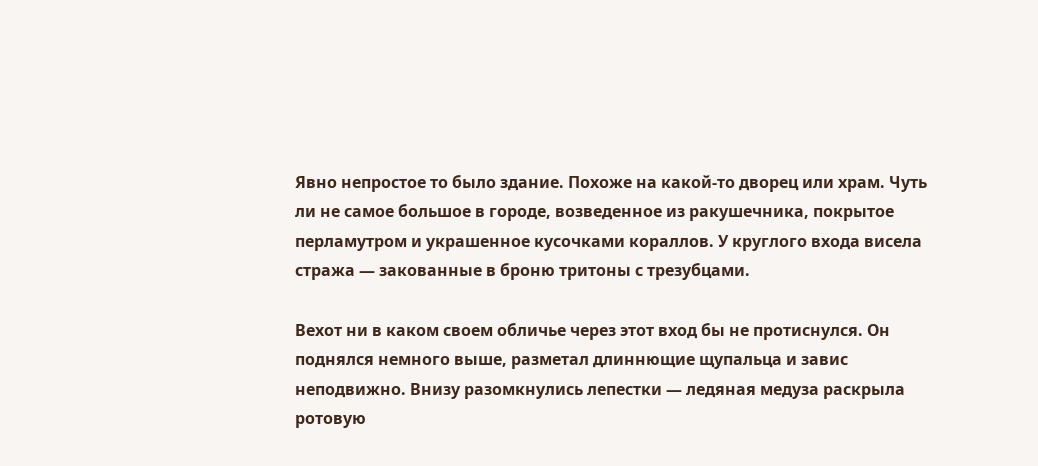Явно непростое то было здание. Похоже на какой-то дворец или храм. Чуть ли не самое большое в городе, возведенное из ракушечника, покрытое перламутром и украшенное кусочками кораллов. У круглого входа висела стража — закованные в броню тритоны с трезубцами.

Вехот ни в каком своем обличье через этот вход бы не протиснулся. Он поднялся немного выше, разметал длиннющие щупальца и завис неподвижно. Внизу разомкнулись лепестки — ледяная медуза раскрыла ротовую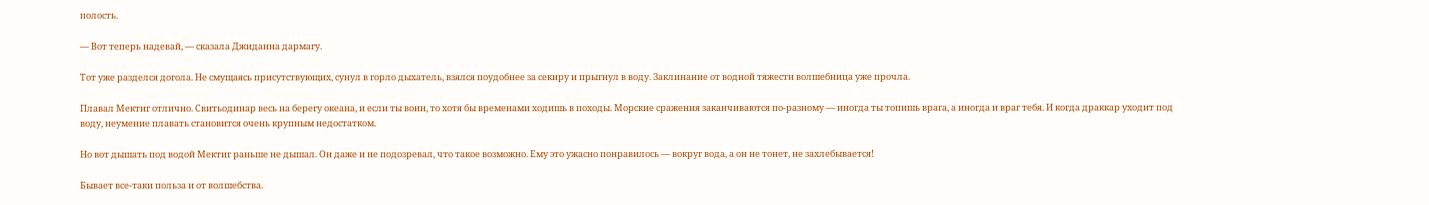полость.

— Вот теперь надевай, — сказала Джиданна дармагу.

Тот уже разделся догола. Не смущаясь присутствующих, сунул в горло дыхатель, взялся поудобнее за секиру и прыгнул в воду. Заклинание от водной тяжести волшебница уже прочла.

Плавал Мектиг отлично. Свитьодинар весь на берегу океана, и если ты воин, то хотя бы временами ходишь в походы. Морские сражения заканчиваются по-разному — иногда ты топишь врага, а иногда и враг тебя. И когда драккар уходит под воду, неумение плавать становится очень крупным недостатком.

Но вот дышать под водой Мектиг раньше не дышал. Он даже и не подозревал, что такое возможно. Ему это ужасно понравилось — вокруг вода, а он не тонет, не захлебывается!

Бывает все-таки польза и от волшебства.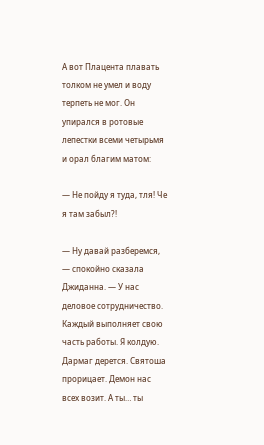А вот Плацента плавать толком не умел и воду терпеть не мог. Он упирался в ротовые лепестки всеми четырьмя и орал благим матом:

— Не пойду я туда, тля! Че я там забыл?!

— Ну давай разберемся, — спокойно сказала Джиданна. — У нас деловое сотрудничество. Каждый выполняет свою часть работы. Я колдую. Дармаг дерется. Святоша прорицает. Демон нас всех возит. А ты… ты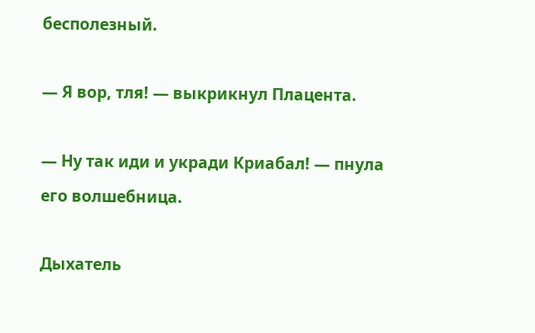бесполезный.

— Я вор, тля! — выкрикнул Плацента.

— Ну так иди и укради Криабал! — пнула его волшебница.

Дыхатель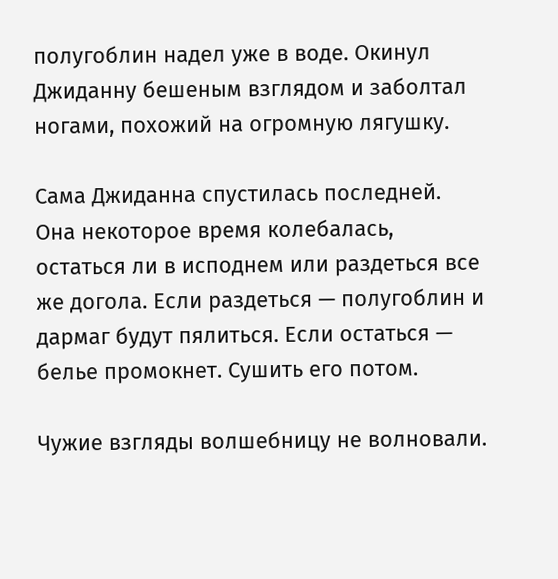полугоблин надел уже в воде. Окинул Джиданну бешеным взглядом и заболтал ногами, похожий на огромную лягушку.

Сама Джиданна спустилась последней. Она некоторое время колебалась, остаться ли в исподнем или раздеться все же догола. Если раздеться — полугоблин и дармаг будут пялиться. Если остаться — белье промокнет. Сушить его потом.

Чужие взгляды волшебницу не волновали.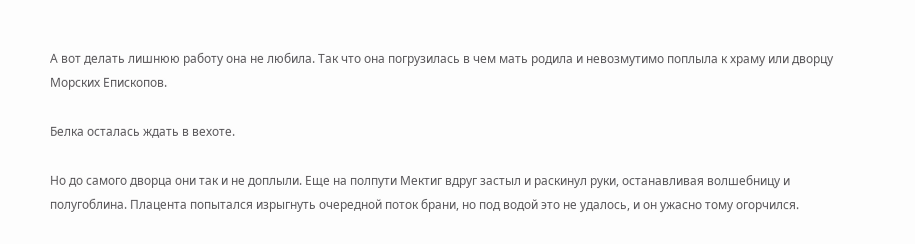А вот делать лишнюю работу она не любила. Так что она погрузилась в чем мать родила и невозмутимо поплыла к храму или дворцу Морских Епископов.

Белка осталась ждать в вехоте.

Но до самого дворца они так и не доплыли. Еще на полпути Мектиг вдруг застыл и раскинул руки, останавливая волшебницу и полугоблина. Плацента попытался изрыгнуть очередной поток брани, но под водой это не удалось, и он ужасно тому огорчился.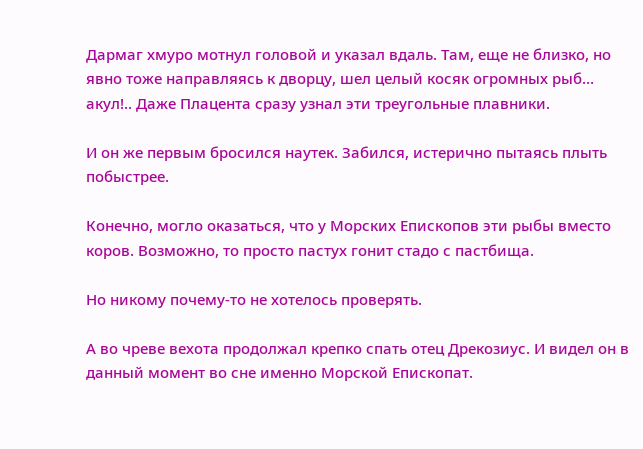Дармаг хмуро мотнул головой и указал вдаль. Там, еще не близко, но явно тоже направляясь к дворцу, шел целый косяк огромных рыб… акул!.. Даже Плацента сразу узнал эти треугольные плавники.

И он же первым бросился наутек. Забился, истерично пытаясь плыть побыстрее.

Конечно, могло оказаться, что у Морских Епископов эти рыбы вместо коров. Возможно, то просто пастух гонит стадо с пастбища.

Но никому почему-то не хотелось проверять.

А во чреве вехота продолжал крепко спать отец Дрекозиус. И видел он в данный момент во сне именно Морской Епископат.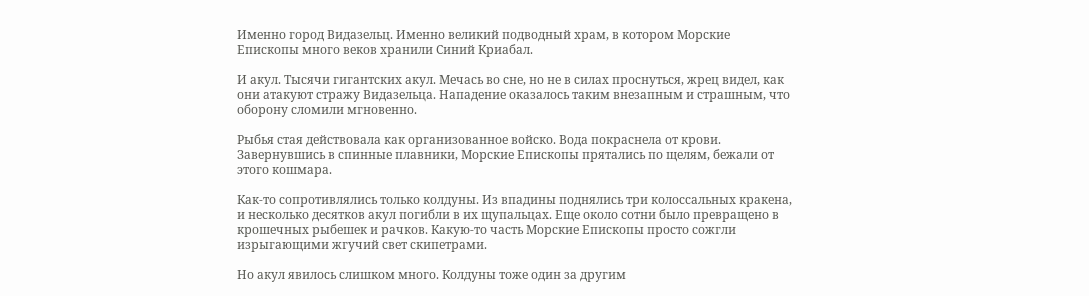Именно город Видазельц. Именно великий подводный храм, в котором Морские Епископы много веков хранили Синий Криабал.

И акул. Тысячи гигантских акул. Мечась во сне, но не в силах проснуться, жрец видел, как они атакуют стражу Видазельца. Нападение оказалось таким внезапным и страшным, что оборону сломили мгновенно.

Рыбья стая действовала как организованное войско. Вода покраснела от крови. Завернувшись в спинные плавники, Морские Епископы прятались по щелям, бежали от этого кошмара.

Как-то сопротивлялись только колдуны. Из впадины поднялись три колоссальных кракена, и несколько десятков акул погибли в их щупальцах. Еще около сотни было превращено в крошечных рыбешек и рачков. Какую-то часть Морские Епископы просто сожгли изрыгающими жгучий свет скипетрами.

Но акул явилось слишком много. Колдуны тоже один за другим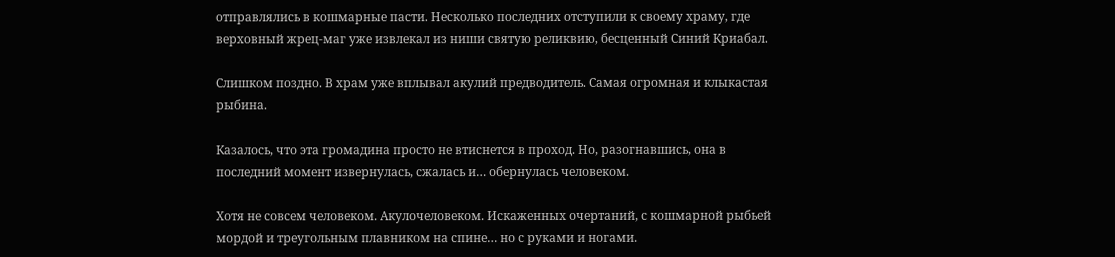отправлялись в кошмарные пасти. Несколько последних отступили к своему храму, где верховный жрец-маг уже извлекал из ниши святую реликвию, бесценный Синий Криабал.

Слишком поздно. В храм уже вплывал акулий предводитель. Самая огромная и клыкастая рыбина.

Казалось, что эта громадина просто не втиснется в проход. Но, разогнавшись, она в последний момент извернулась, сжалась и… обернулась человеком.

Хотя не совсем человеком. Акулочеловеком. Искаженных очертаний, с кошмарной рыбьей мордой и треугольным плавником на спине… но с руками и ногами.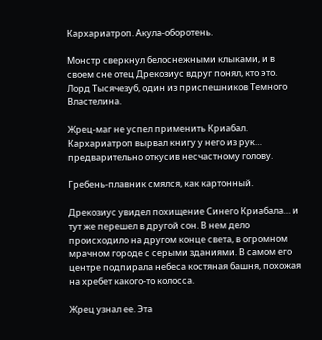Кархариатроп. Акула-оборотень.

Монстр сверкнул белоснежными клыками, и в своем сне отец Дрекозиус вдруг понял, кто это. Лорд Тысячезуб, один из приспешников Темного Властелина.

Жрец-маг не успел применить Криабал. Кархариатроп вырвал книгу у него из рук… предварительно откусив несчастному голову.

Гребень-плавник смялся, как картонный.

Дрекозиус увидел похищение Синего Криабала… и тут же перешел в другой сон. В нем дело происходило на другом конце света, в огромном мрачном городе с серыми зданиями. В самом его центре подпирала небеса костяная башня, похожая на хребет какого-то колосса.

Жрец узнал ее. Эта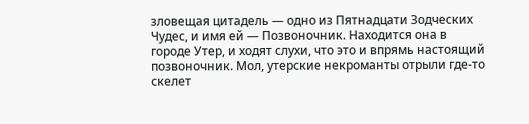зловещая цитадель — одно из Пятнадцати Зодческих Чудес, и имя ей — Позвоночник. Находится она в городе Утер, и ходят слухи, что это и впрямь настоящий позвоночник. Мол, утерские некроманты отрыли где-то скелет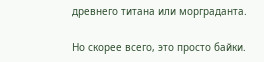древнего титана или морграданта.

Но скорее всего, это просто байки.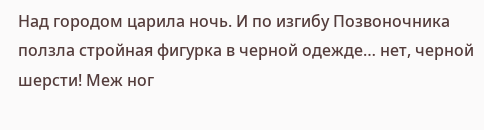Над городом царила ночь. И по изгибу Позвоночника ползла стройная фигурка в черной одежде… нет, черной шерсти! Меж ног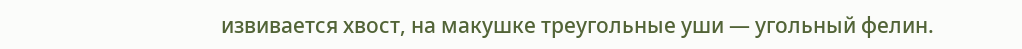извивается хвост, на макушке треугольные уши — угольный фелин.